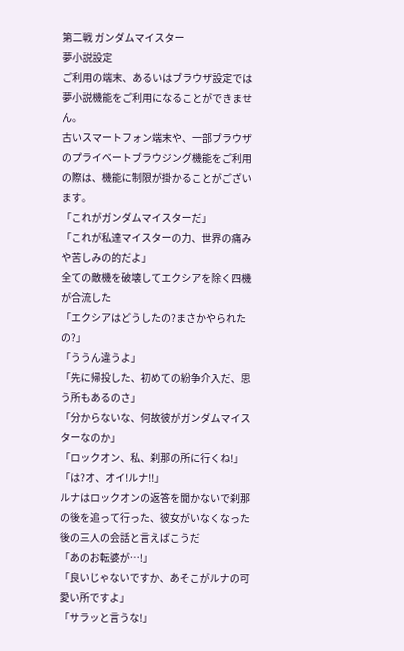第二戦 ガンダムマイスター
夢小説設定
ご利用の端末、あるいはブラウザ設定では夢小説機能をご利用になることができません。
古いスマートフォン端末や、一部ブラウザのプライベートブラウジング機能をご利用の際は、機能に制限が掛かることがございます。
「これがガンダムマイスターだ」
「これが私達マイスターの力、世界の痛みや苦しみの的だよ」
全ての敵機を破壊してエクシアを除く四機が合流した
「エクシアはどうしたの?まさかやられたの?」
「ううん違うよ」
「先に帰投した、初めての紛争介入だ、思う所もあるのさ」
「分からないな、何故彼がガンダムマイスターなのか」
「ロックオン、私、刹那の所に行くね!」
「は?オ、オイ!ルナ!!」
ルナはロックオンの返答を聞かないで刹那の後を追って行った、彼女がいなくなった後の三人の会話と言えばこうだ
「あのお転婆が…!」
「良いじゃないですか、あそこがルナの可愛い所ですよ」
「サラッと言うな!」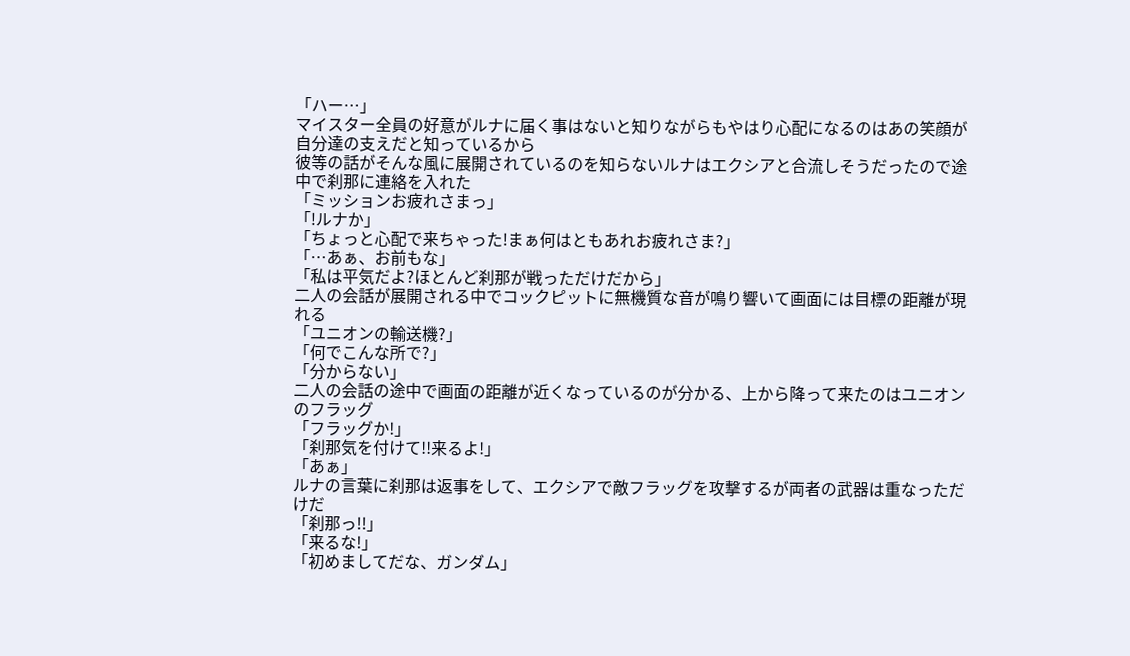「ハー…」
マイスター全員の好意がルナに届く事はないと知りながらもやはり心配になるのはあの笑顔が自分達の支えだと知っているから
彼等の話がそんな風に展開されているのを知らないルナはエクシアと合流しそうだったので途中で刹那に連絡を入れた
「ミッションお疲れさまっ」
「!ルナか」
「ちょっと心配で来ちゃった!まぁ何はともあれお疲れさま?」
「…あぁ、お前もな」
「私は平気だよ?ほとんど刹那が戦っただけだから」
二人の会話が展開される中でコックピットに無機質な音が鳴り響いて画面には目標の距離が現れる
「ユニオンの輸送機?」
「何でこんな所で?」
「分からない」
二人の会話の途中で画面の距離が近くなっているのが分かる、上から降って来たのはユニオンのフラッグ
「フラッグか!」
「刹那気を付けて!!来るよ!」
「あぁ」
ルナの言葉に刹那は返事をして、エクシアで敵フラッグを攻撃するが両者の武器は重なっただけだ
「刹那っ!!」
「来るな!」
「初めましてだな、ガンダム」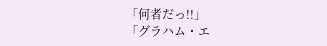「何者だっ!!」
「グラハム・エ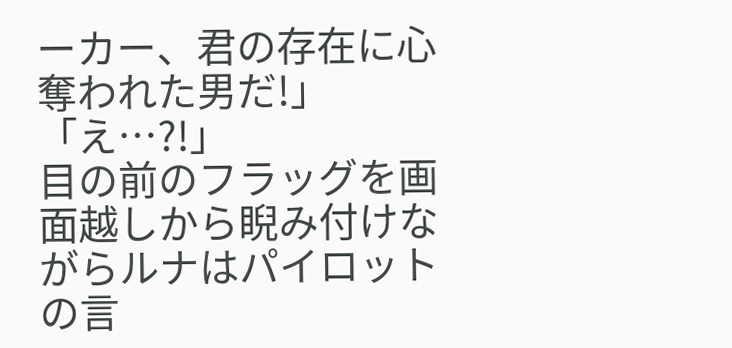ーカー、君の存在に心奪われた男だ!」
「え…?!」
目の前のフラッグを画面越しから睨み付けながらルナはパイロットの言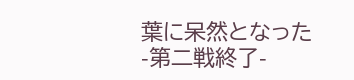葉に呆然となった
-第二戦終了-